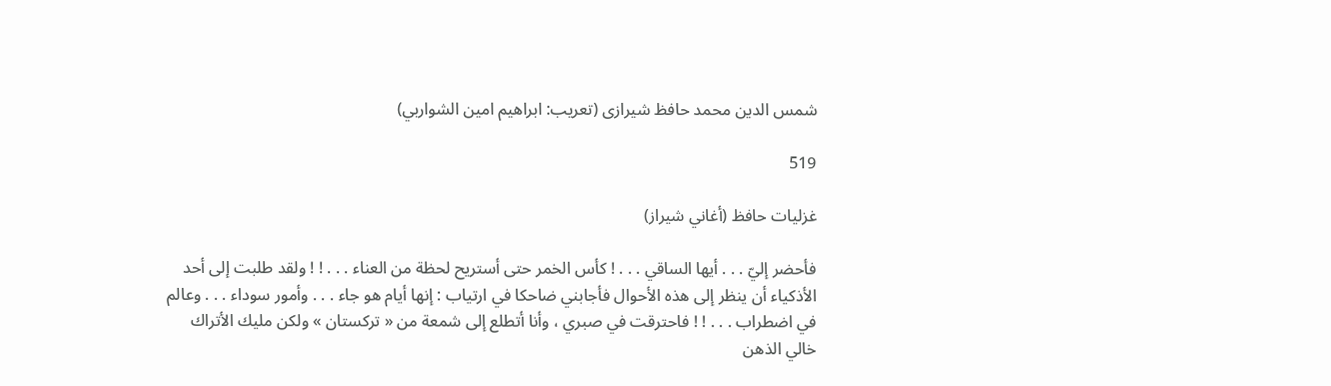شمس الدين محمد حافظ شيرازى (تعريب: ابراهيم امين الشواربي)

519

غزليات حافظ (أغاني شيراز)

فأحضر إليّ . . . أيها الساقي . . . ! كأس الخمر حتى أستريح لحظة من العناء . . . ! ! ولقد طلبت إلى أحد الأذكياء أن ينظر إلى هذه الأحوال فأجابني ضاحكا في ارتياب : إنها أيام هو جاء . . . وأمور سوداء . . . وعالم في اضطراب . . . ! ! فاحترقت في صبري ، وأنا أتطلع إلى شمعة من « تركستان » ولكن مليك الأتراك خالي الذهن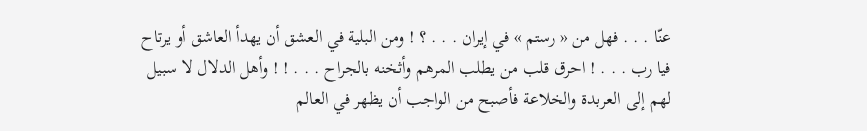عنّا . . . فهل من « رستم » في إيران . . . ؟ ! ومن البلية في العشق أن يهدأ العاشق أو يرتاح فيا رب . . . ! احرق قلب من يطلب المرهم وأثخنه بالجراح . . . ! ! وأهل الدلال لا سبيل لهم إلى العربدة والخلاعة فأصبح من الواجب أن يظهر في العالم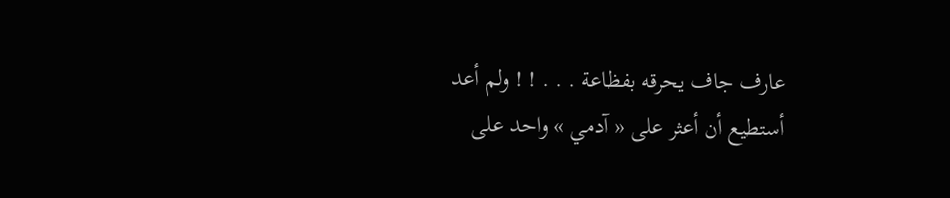عارف جاف يحرقه بفظاعة . . . ! ! ولم أعد أستطيع أن أعثر على « آدمي » واحد على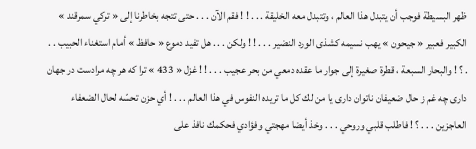ظهر البسيطة فوجب أن يتبدل هذا العالم ، وتتبدل معه الخليقة . . . ! ! فقم الآن . . . حتى تتجه بخاطرنا إلى « تركي سمرقند » الكبير فعبير « جيحون » يهب نسيمه كشذى الورد النضير . . . ! ! ولكن . . . هل تفيد دموع « حافظ » أمام استغناء الحبيب . . . ؟ ! والبحار السبعة ، قطرة صغيرة إلى جوار ما عقده دمعي من بحر عجيب . . . ! ! غزل « 433 » ترا كه هر چه مرادست در جهان دارى چه غم ز حال ضعيفان ناتوان دارى يا من لك كل ما تريده النفوس في هذا العالم . . . ! أي حزن تحسّه لحال الضعفاء العاجزين . . . ؟ ! فاطلب قلبي وروحي . . . وخذ أيضا مهجتي وفؤادي فحكمك نافذ على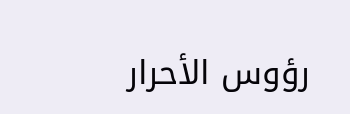رؤوس الأحرار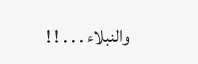والنبلاء . . . ! !